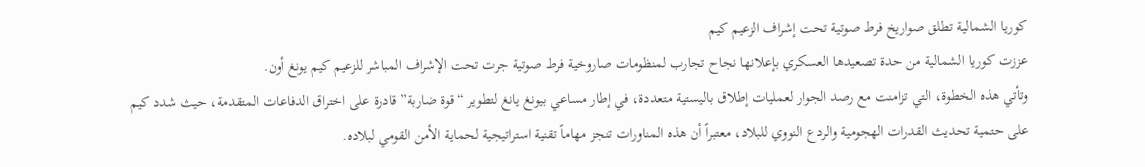كوريا الشمالية تطلق صواريخ فرط صوتية تحت إشراف الزعيم كيم
عززت كوريا الشمالية من حدة تصعيدها العسكري بإعلانها نجاح تجارب لمنظومات صاروخية فرط صوتية جرت تحت الإشراف المباشر للزعيم كيم يونغ أون.
وتأتي هذه الخطوة، التي تزامنت مع رصد الجوار لعمليات إطلاق باليستية متعددة، في إطار مساعي بيونغ يانغ لتطوير “قوة ضاربة” قادرة على اختراق الدفاعات المتقدمة، حيث شدد كيم على حتمية تحديث القدرات الهجومية والردع النووي للبلاد، معتبراً أن هذه المناورات تنجز مهاماً تقنية استراتيجية لحماية الأمن القومي لبلاده.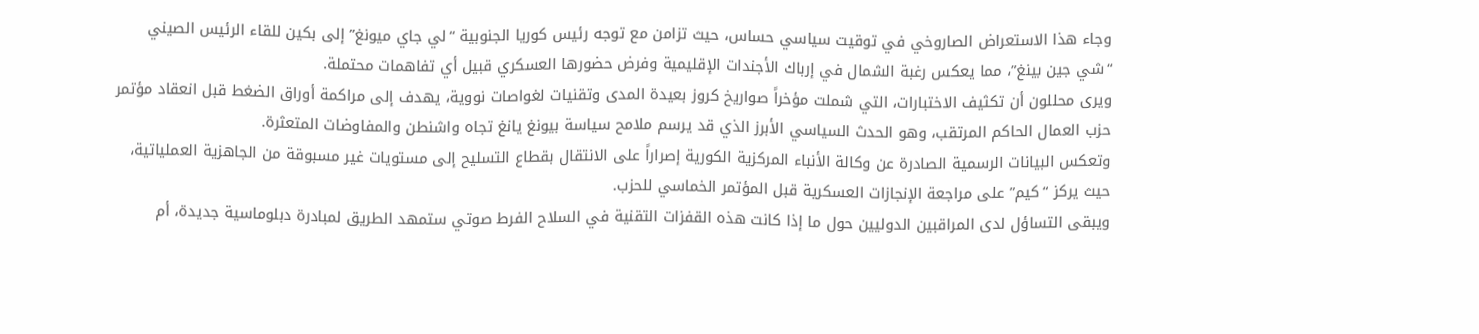وجاء هذا الاستعراض الصاروخي في توقيت سياسي حساس، حيث تزامن مع توجه رئيس كوريا الجنوبية “لي جاي ميونغ” إلى بكين للقاء الرئيس الصيني “شي جين بينغ”، مما يعكس رغبة الشمال في إرباك الأجندات الإقليمية وفرض حضورها العسكري قبيل أي تفاهمات محتملة.
ويرى محللون أن تكثيف الاختبارات، التي شملت مؤخراً صواريخ كروز بعيدة المدى وتقنيات لغواصات نووية، يهدف إلى مراكمة أوراق الضغط قبل انعقاد مؤتمر حزب العمال الحاكم المرتقب، وهو الحدث السياسي الأبرز الذي قد يرسم ملامح سياسة بيونغ يانغ تجاه واشنطن والمفاوضات المتعثرة.
وتعكس البيانات الرسمية الصادرة عن وكالة الأنباء المركزية الكورية إصراراً على الانتقال بقطاع التسليح إلى مستويات غير مسبوقة من الجاهزية العملياتية، حيث يركز “كيم” على مراجعة الإنجازات العسكرية قبل المؤتمر الخماسي للحزب.
ويبقى التساؤل لدى المراقبين الدوليين حول ما إذا كانت هذه القفزات التقنية في السلاح الفرط صوتي ستمهد الطريق لمبادرة دبلوماسية جديدة، أم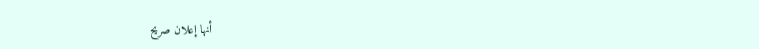أنها إعلان صريح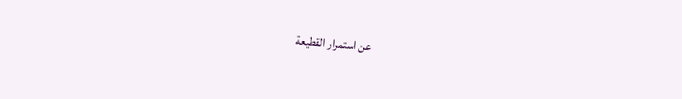عن استمرار القطيعة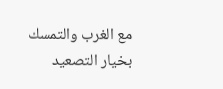مع الغرب والتمسك بخيار التصعيد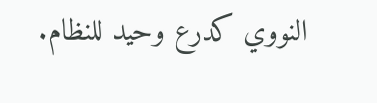النووي كدرع وحيد للنظام.